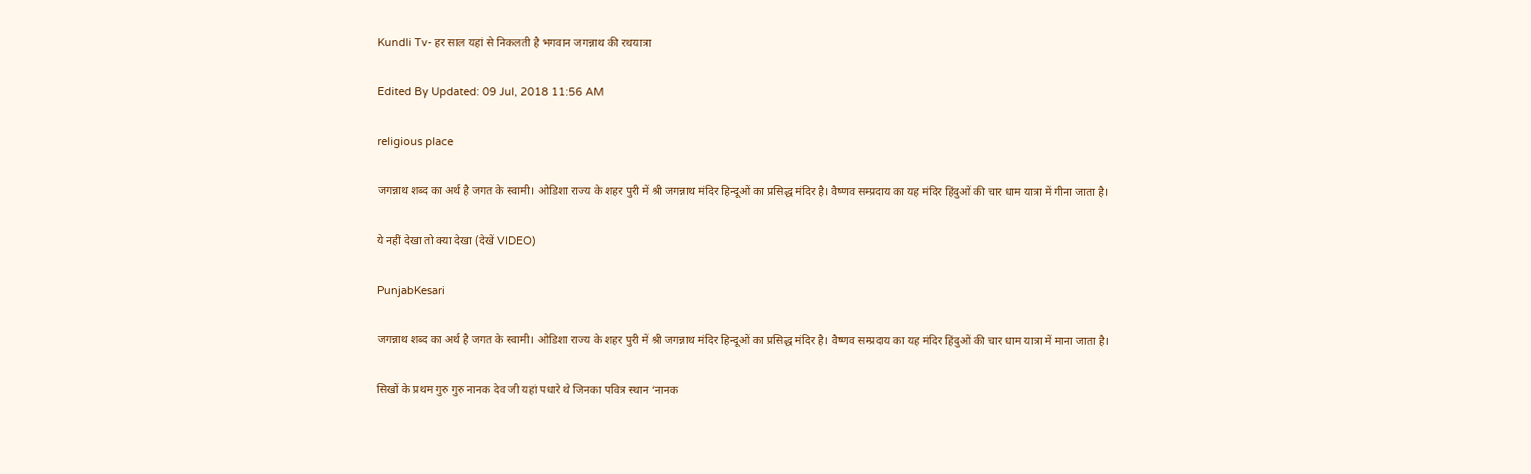Kundli Tv- हर साल यहां से निकलती है भगवान जगन्नाथ की रथयात्रा

Edited By Updated: 09 Jul, 2018 11:56 AM

religious place

जगन्नाथ शब्द का अर्थ है जगत के स्वामी। ओडिशा राज्य के शहर पुरी में श्री जगन्नाथ मंदिर हिन्दूओं का प्रसिद्ध मंदिर है। वैष्णव सम्प्रदाय का यह मंदिर हिंदुओं की चार धाम यात्रा में गीना जाता है।

ये नहीं देखा तो क्या देखा (देखें VIDEO)

PunjabKesari

जगन्नाथ शब्द का अर्थ है जगत के स्वामी। ओडिशा राज्य के शहर पुरी में श्री जगन्नाथ मंदिर हिन्दूओं का प्रसिद्ध मंदिर है। वैष्णव सम्प्रदाय का यह मंदिर हिंदुओं की चार धाम यात्रा में माना जाता है।

सिखों के प्रथम गुरु गुरु नानक देव जी यहां पधारे थे जिनका पवित्र स्थान ‘नानक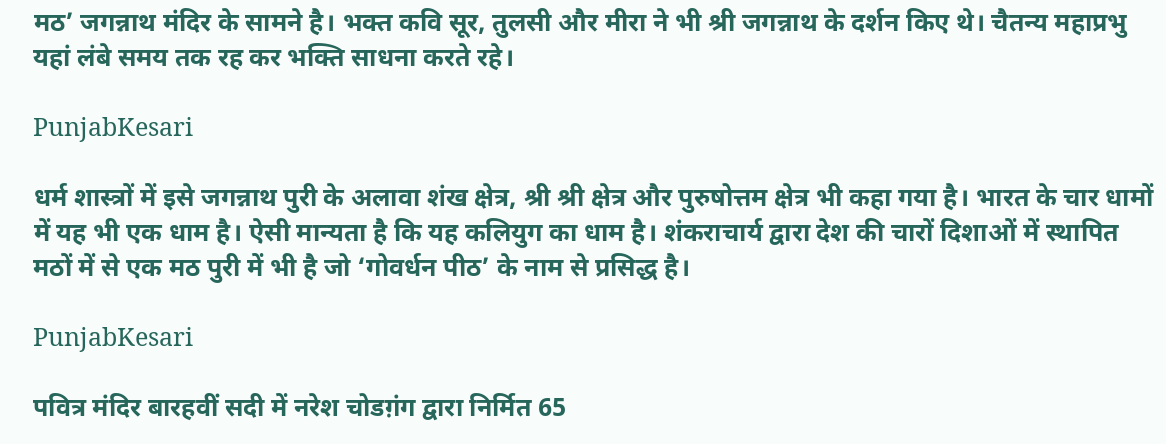मठ’ जगन्नाथ मंदिर के सामने है। भक्त कवि सूर, तुलसी और मीरा ने भी श्री जगन्नाथ के दर्शन किए थे। चैतन्य महाप्रभु यहां लंबे समय तक रह कर भक्ति साधना करते रहे।

PunjabKesari

धर्म शास्त्रों में इसे जगन्नाथ पुरी के अलावा शंख क्षेत्र, श्री श्री क्षेत्र और पुरुषोत्तम क्षेत्र भी कहा गया है। भारत के चार धामों में यह भी एक धाम है। ऐसी मान्यता है कि यह कलियुग का धाम है। शंकराचार्य द्वारा देश की चारों दिशाओं में स्थापित मठों में से एक मठ पुरी में भी है जो ‘गोवर्धन पीठ’ के नाम से प्रसिद्ध है।

PunjabKesari

पवित्र मंदिर बारहवीं सदी में नरेश चोडग़ंग द्वारा निर्मित 65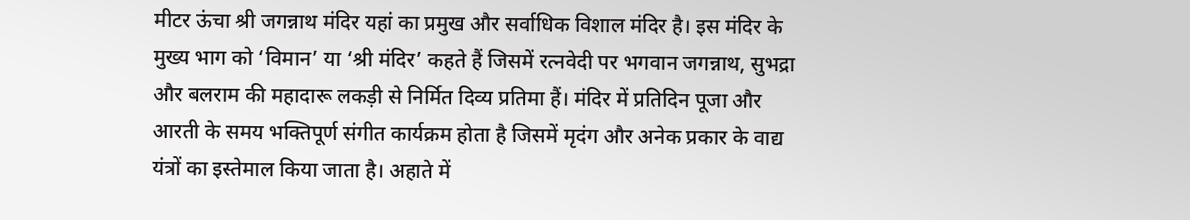मीटर ऊंचा श्री जगन्नाथ मंदिर यहां का प्रमुख और सर्वाधिक विशाल मंदिर है। इस मंदिर के मुख्य भाग को ‘विमान’ या ‘श्री मंदिर’ कहते हैं जिसमें रत्नवेदी पर भगवान जगन्नाथ, सुभद्रा और बलराम की महादारू लकड़ी से निर्मित दिव्य प्रतिमा हैं। मंदिर में प्रतिदिन पूजा और आरती के समय भक्तिपूर्ण संगीत कार्यक्रम होता है जिसमें मृदंग और अनेक प्रकार के वाद्य यंत्रों का इस्तेमाल किया जाता है। अहाते में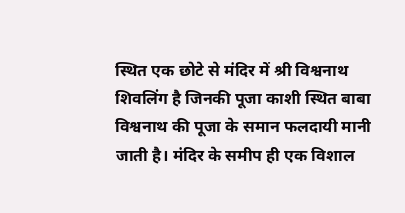स्थित एक छोटे से मंदिर में श्री विश्वनाथ शिवलिंग है जिनकी पूजा काशी स्थित बाबा विश्वनाथ की पूजा के समान फलदायी मानी जाती है। मंदिर के समीप ही एक विशाल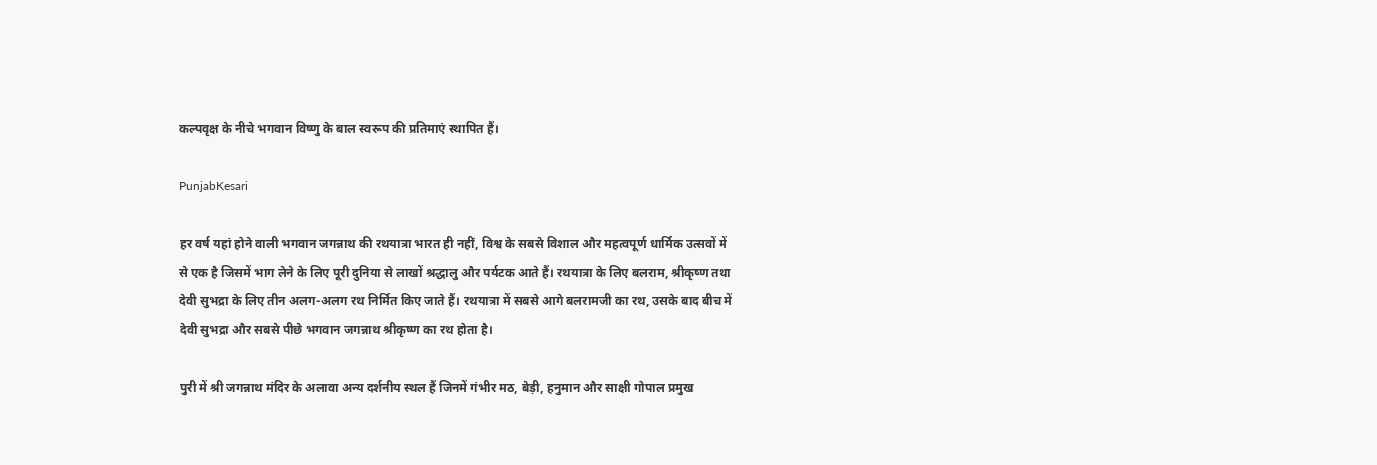कल्पवृक्ष के नीचे भगवान विष्णु के बाल स्वरूप की प्रतिमाएं स्थापित हैं।

PunjabKesari

हर वर्ष यहां होने वाली भगवान जगन्नाथ की रथयात्रा भारत ही नहीं, विश्व के सबसे विशाल और महत्वपूर्ण धार्मिक उत्सवों में से एक है जिसमें भाग लेने के लिए पूरी दुनिया से लाखों श्रद्धालु और पर्यटक आते हैं। रथयात्रा के लिए बलराम, श्रीकृष्ण तथा देवी सुभद्रा के लिए तीन अलग-अलग रथ निर्मित किए जाते हैं। रथयात्रा में सबसे आगे बलरामजी का रथ, उसके बाद बीच में देवी सुभद्रा और सबसे पीछे भगवान जगन्नाथ श्रीकृष्ण का रथ होता है।

पुरी में श्री जगन्नाथ मंदिर के अलावा अन्य दर्शनीय स्थल हैं जिनमें गंभीर मठ, बेड़ी, हनुमान और साक्षी गोपाल प्रमुख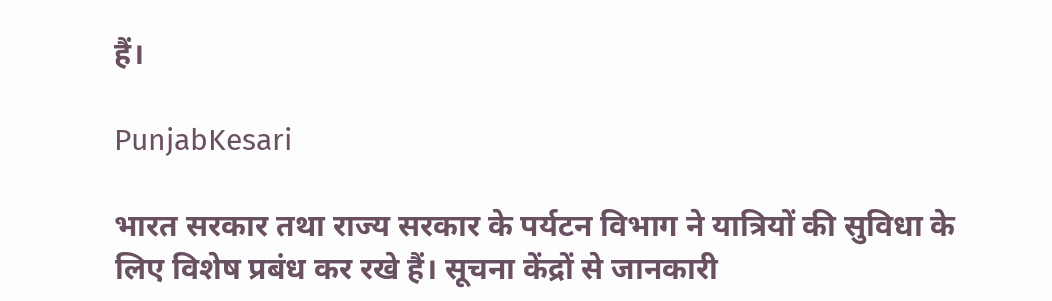हैं।

PunjabKesari

भारत सरकार तथा राज्य सरकार के पर्यटन विभाग ने यात्रियों की सुविधा के लिए विशेष प्रबंध कर रखे हैं। सूचना केंद्रों से जानकारी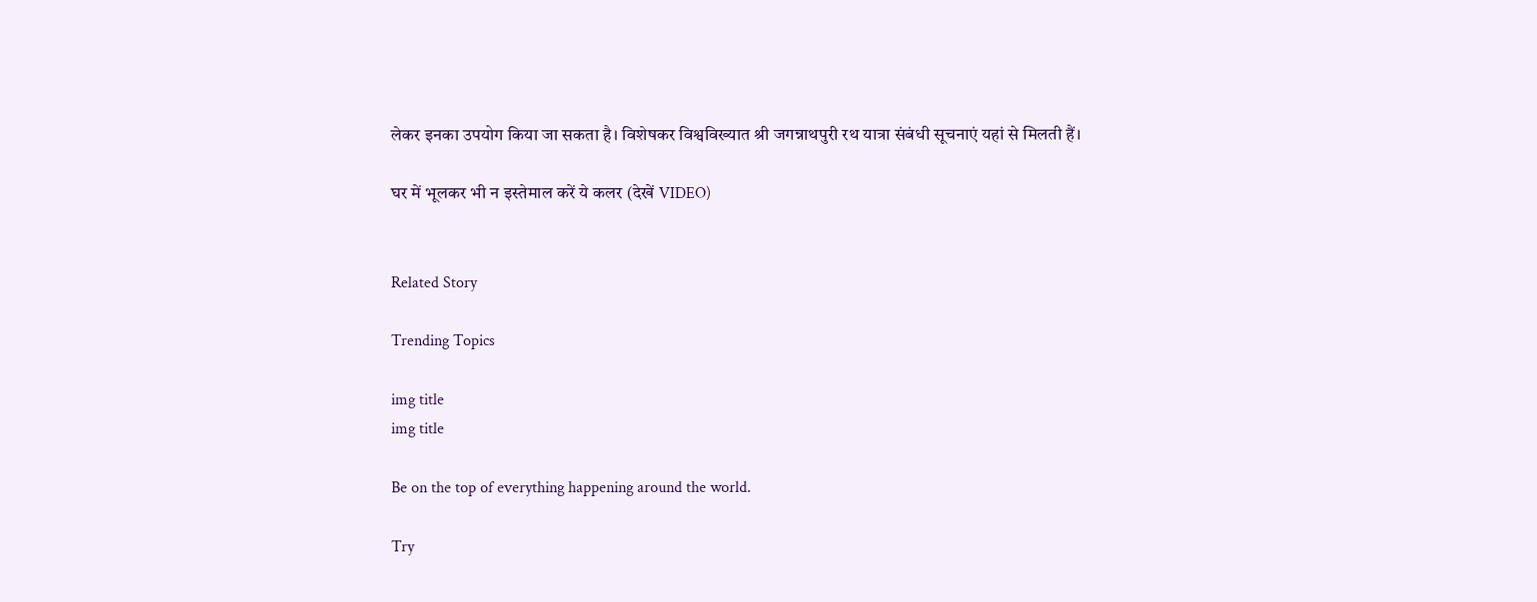लेकर इनका उपयोग किया जा सकता है। विशेषकर विश्वविख्यात श्री जगन्नाथपुरी रथ यात्रा संबंधी सूचनाएं यहां से मिलती हैं।

घर में भूलकर भी न इस्तेमाल करें ये कलर (देखें VIDEO)


Related Story

Trending Topics

img title
img title

Be on the top of everything happening around the world.

Try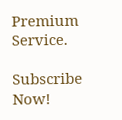Premium Service.

Subscribe Now!